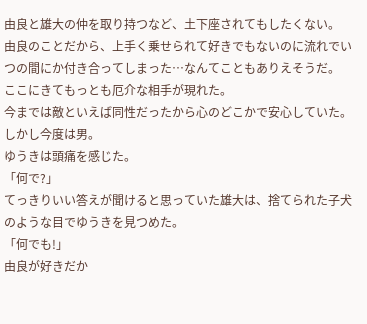由良と雄大の仲を取り持つなど、土下座されてもしたくない。
由良のことだから、上手く乗せられて好きでもないのに流れでいつの間にか付き合ってしまった…なんてこともありえそうだ。
ここにきてもっとも厄介な相手が現れた。
今までは敵といえば同性だったから心のどこかで安心していた。
しかし今度は男。
ゆうきは頭痛を感じた。
「何で?」
てっきりいい答えが聞けると思っていた雄大は、捨てられた子犬のような目でゆうきを見つめた。
「何でも!」
由良が好きだか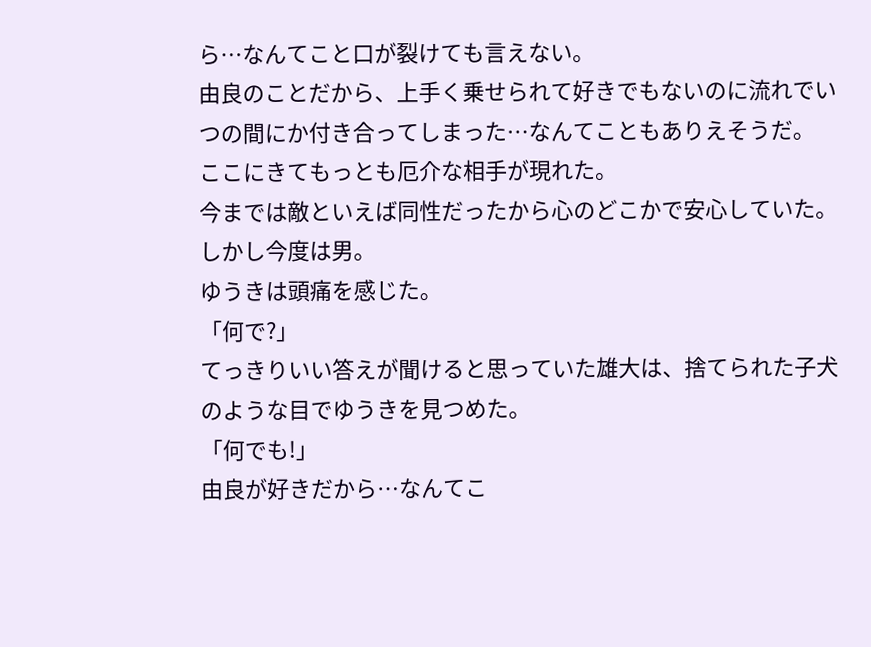ら…なんてこと口が裂けても言えない。
由良のことだから、上手く乗せられて好きでもないのに流れでいつの間にか付き合ってしまった…なんてこともありえそうだ。
ここにきてもっとも厄介な相手が現れた。
今までは敵といえば同性だったから心のどこかで安心していた。
しかし今度は男。
ゆうきは頭痛を感じた。
「何で?」
てっきりいい答えが聞けると思っていた雄大は、捨てられた子犬のような目でゆうきを見つめた。
「何でも!」
由良が好きだから…なんてこ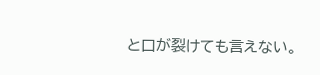と口が裂けても言えない。